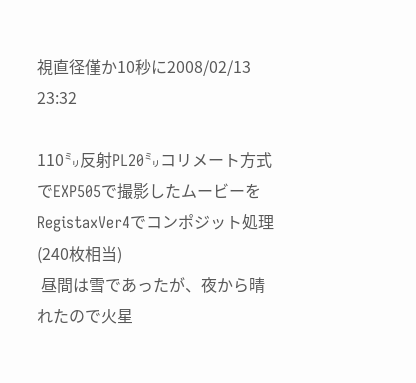視直径僅か10秒に2008/02/13 23:32

110㍉反射PL20㍉コリメート方式でEXP505で撮影したムービーをRegistaxVer4でコンポジット処理(240枚相当)
 昼間は雪であったが、夜から晴れたので火星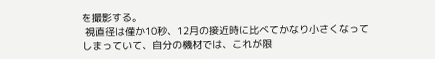を撮影する。
 視直径は僅か10秒、12月の接近時に比べてかなり小さくなってしまっていて、自分の機材では、これが限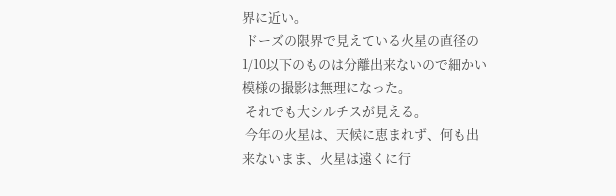界に近い。
 ドーズの限界で見えている火星の直径の1/10以下のものは分離出来ないので細かい模様の撮影は無理になった。
 それでも大シルチスが見える。
 今年の火星は、天候に恵まれず、何も出来ないまま、火星は遠くに行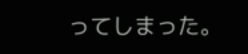ってしまった。